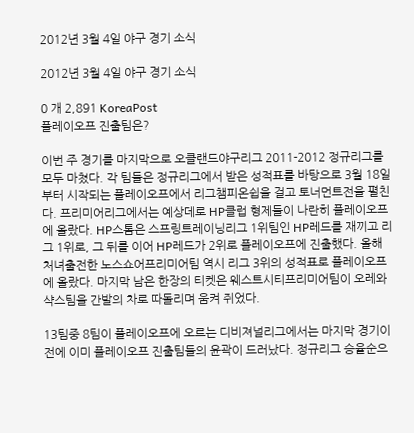2012년 3월 4일 야구 경기 소식

2012년 3월 4일 야구 경기 소식

0 개 2,891 KoreaPost
플레이오프 진출팀은?

이번 주 경기를 마지막으로 오클랜드야구리그 2011-2012 정규리그를 모두 마쳤다. 각 팀들은 정규리그에서 받은 성적표를 바탕으로 3월 18일부터 시작되는 플레이오프에서 리그챔피온쉽을 걸고 토너먼트전을 펼친다. 프리미어리그에서는 예상데로 HP클럽 형제들이 나란히 플레이오프에 올랐다. HP스톰은 스프링트레이닝리그 1위팀인 HP레드를 재끼고 리그 1위로, 그 뒤를 이어 HP레드가 2위로 플레이오프에 진출했다. 올해 처녀출전한 노스쇼어프리미어팀 역시 리그 3위의 성적표로 플레이오프에 올랐다. 마지막 남은 한장의 티켓은 웨스트시티프리미어팀이 오레와샥스팀을 간발의 차로 따돌리며 움켜 쥐었다.

13팀중 8팀이 플레이오프에 오르는 디비져널리그에서는 마지막 경기이전에 이미 플레이오프 진출팀들의 윤곽이 드러났다. 정규리그 승율순으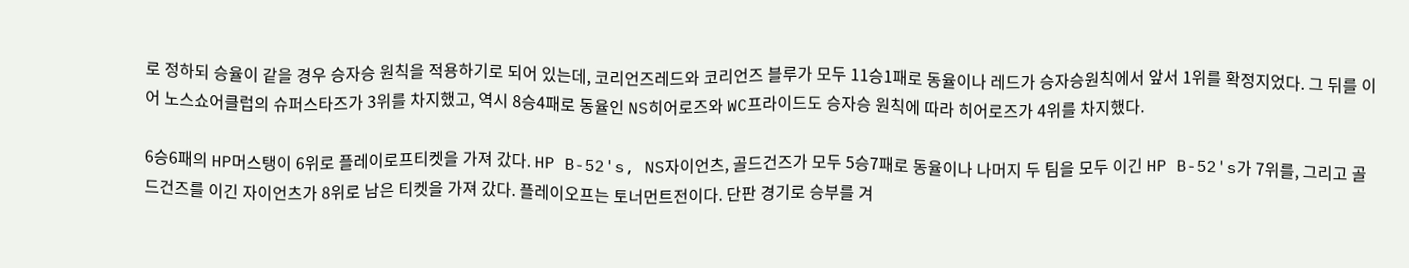로 정하되 승율이 같을 경우 승자승 원칙을 적용하기로 되어 있는데, 코리언즈레드와 코리언즈 블루가 모두 11승1패로 동율이나 레드가 승자승원칙에서 앞서 1위를 확정지었다. 그 뒤를 이어 노스쇼어클럽의 슈퍼스타즈가 3위를 차지했고, 역시 8승4패로 동율인 NS히어로즈와 WC프라이드도 승자승 원칙에 따라 히어로즈가 4위를 차지했다.

6승6패의 HP머스탱이 6위로 플레이로프티켓을 가져 갔다. HP B-52's, NS자이언츠, 골드건즈가 모두 5승7패로 동율이나 나머지 두 팀을 모두 이긴 HP B-52's가 7위를, 그리고 골드건즈를 이긴 자이언츠가 8위로 남은 티켓을 가져 갔다. 플레이오프는 토너먼트전이다. 단판 경기로 승부를 겨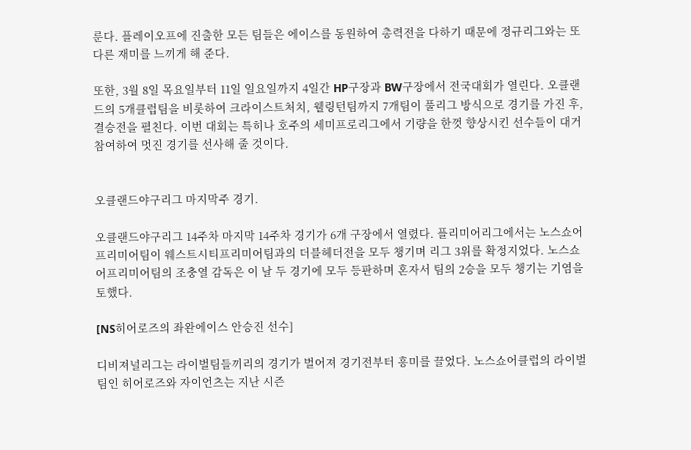룬다. 플레이오프에 진출한 모든 팀들은 에이스를 동원하여 총력전을 다하기 때문에 정규리그와는 또 다른 재미를 느끼게 해 준다.

또한, 3월 8일 목요일부터 11일 일요일까지 4일간 HP구장과 BW구장에서 전국대회가 열린다. 오클랜드의 5개클럽팀을 비롯하여 크라이스트처치, 웰링턴팀까지 7개팀이 풀리그 방식으로 경기를 가진 후, 결승전을 펼친다. 이번 대회는 특히나 호주의 세미프로리그에서 기량을 한껏 향상시킨 선수들이 대거 참여하여 멋진 경기를 선사해 줄 것이다.


오클랜드야구리그 마지막주 경기.

오클랜드야구리그 14주차 마지막 14주차 경기가 6개 구장에서 열렸다. 플리미어리그에서는 노스쇼어프리미어팀이 웨스트시티프리미어팀과의 더블헤더전을 모두 챙기며 리그 3위를 확정지었다. 노스쇼어프리미어팀의 조충열 감독은 이 날 두 경기에 모두 등판하며 혼자서 팀의 2승을 모두 챙기는 기염을 토했다.

[NS히어로즈의 좌완에이스 안승진 선수]

디비져널리그는 라이벌팀들끼리의 경기가 벌어져 경기전부터 흥미를 끌었다. 노스쇼어클럽의 라이벌팀인 히어로즈와 자이언츠는 지난 시즌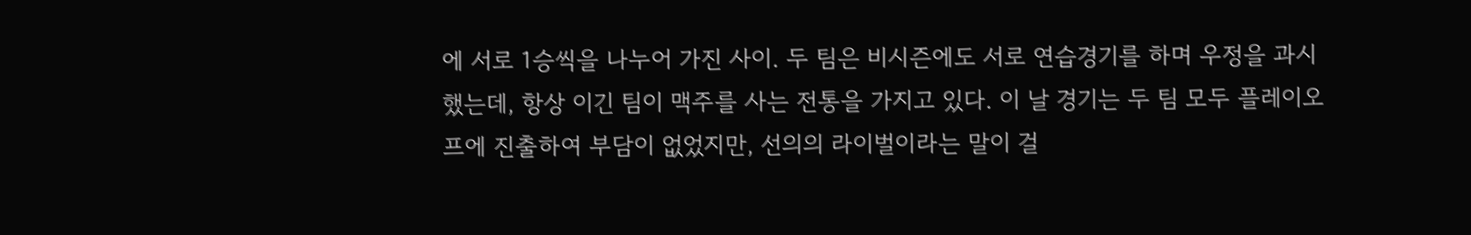에 서로 1승씩을 나누어 가진 사이. 두 팀은 비시즌에도 서로 연습경기를 하며 우정을 과시했는데, 항상 이긴 팀이 맥주를 사는 전통을 가지고 있다. 이 날 경기는 두 팀 모두 플레이오프에 진출하여 부담이 없었지만, 선의의 라이벌이라는 말이 걸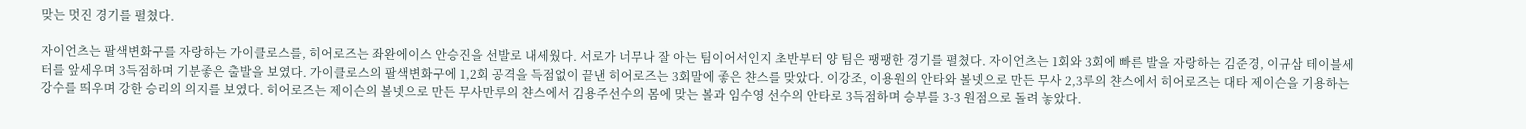맞는 멋진 경기를 펼쳤다.

자이언츠는 팔색변화구를 자랑하는 가이클로스를, 히어로즈는 좌완에이스 안승진을 선발로 내세웠다. 서로가 너무나 잘 아는 팀이어서인지 초반부터 양 팀은 팽팽한 경기를 펼쳤다. 자이언츠는 1회와 3회에 빠른 발을 자랑하는 김준경, 이규삼 테이블세터를 앞세우며 3득점하며 기분좋은 출발을 보였다. 가이클로스의 팔색변화구에 1,2회 공격을 득점없이 끝낸 히어로즈는 3회말에 좋은 챤스를 맞았다. 이강조, 이용원의 안타와 볼넷으로 만든 무사 2,3루의 챤스에서 히어로즈는 대타 제이슨을 기용하는 강수를 띄우며 강한 승리의 의지를 보였다. 히어로즈는 제이슨의 볼넷으로 만든 무사만루의 챤스에서 김용주선수의 몸에 맞는 볼과 임수영 선수의 안타로 3득점하며 승부를 3-3 원점으로 돌려 놓았다.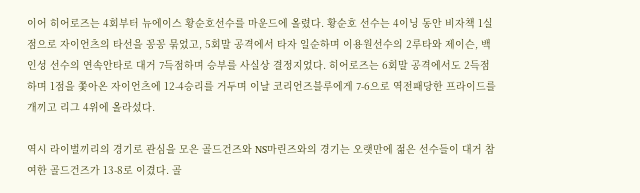이어 히어로즈는 4회부터 뉴에이스 황순호선수를 마운드에 올렸다. 황순호 선수는 4이닝 동안 비자책 1실점으로 자이언츠의 타선을 꽁꽁 묶었고, 5회말 공격에서 타자 일순하며 이용원선수의 2루타와 제이슨, 백인성 선수의 연속안타로 대거 7득점하며 승부를 사실상 결정지었다. 히어로즈는 6회말 공격에서도 2득점하며 1점을 쫓아온 자이언츠에 12-4승리를 거두며 이날 코리언즈블루에게 7-6으로 역전패당한 프라이드를 개끼고 리그 4위에 올라섰다.

역시 라이벌끼리의 경기로 관심을 모은 골드건즈와 NS마린즈와의 경기는 오랫만에 젊은 선수들이 대거 참여한 골드건즈가 13-8로 이겼다. 골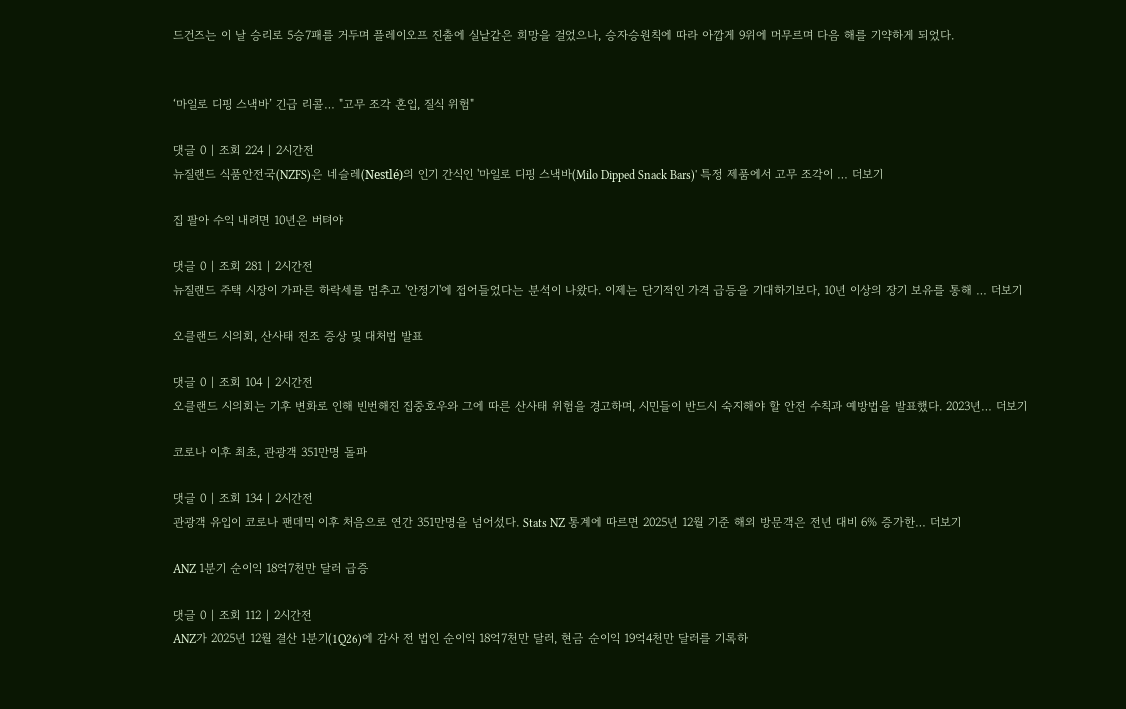드건즈는 이 날 승리로 5승7패를 거두며 플레이오프 진출에 실낱같은 희망을 걸었으나, 승자승원칙에 따라 아깝게 9위에 머무르며 다음 해를 기약하게 되었다.


‘마일로 디핑 스낵바’ 긴급 리콜… "고무 조각 혼입, 질식 위험"

댓글 0 | 조회 224 | 2시간전
뉴질랜드 식품안전국(NZFS)은 네슬레(Nestlé)의 인기 간식인 '마일로 디핑 스낵바(Milo Dipped Snack Bars)' 특정 제품에서 고무 조각이 … 더보기

집 팔아 수익 내려면 10년은 버텨야

댓글 0 | 조회 281 | 2시간전
뉴질랜드 주택 시장이 가파른 하락세를 멈추고 '안정기'에 접어들었다는 분석이 나왔다. 이제는 단기적인 가격 급등을 기대하기보다, 10년 이상의 장기 보유를 통해 … 더보기

오클랜드 시의회, 산사태 전조 증상 및 대처법 발표

댓글 0 | 조회 104 | 2시간전
오클랜드 시의회는 기후 변화로 인해 빈번해진 집중호우와 그에 따른 산사태 위험을 경고하며, 시민들이 반드시 숙지해야 할 안전 수칙과 예방법을 발표했다. 2023년… 더보기

코로나 이후 최초, 관광객 351만명 돌파

댓글 0 | 조회 134 | 2시간전
관광객 유입이 코로나 팬데믹 이후 처음으로 연간 351만명을 넘어섰다. Stats NZ 통계에 따르면 2025년 12월 기준 해외 방문객은 전년 대비 6% 증가한… 더보기

ANZ 1분기 순이익 18억7천만 달러 급증

댓글 0 | 조회 112 | 2시간전
ANZ가 2025년 12월 결산 1분기(1Q26)에 감사 전 법인 순이익 18억7천만 달러, 현금 순이익 19억4천만 달러를 기록하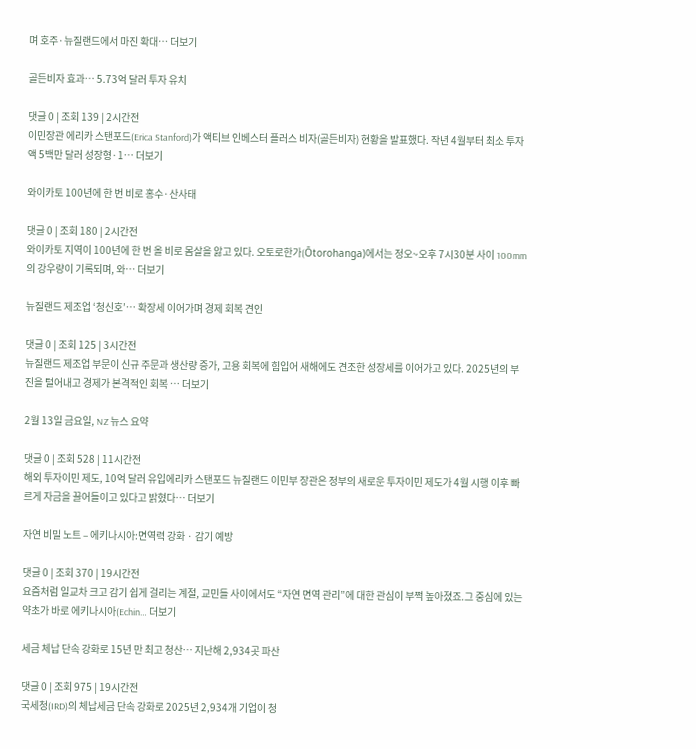며 호주·뉴질랜드에서 마진 확대… 더보기

골든비자 효과… 5.73억 달러 투자 유치

댓글 0 | 조회 139 | 2시간전
이민장관 에리카 스탠포드(Erica Stanford)가 액티브 인베스터 플러스 비자(골든비자) 현황을 발표했다. 작년 4월부터 최소 투자액 5백만 달러 성장형·1… 더보기

와이카토 100년에 한 번 비로 홍수·산사태

댓글 0 | 조회 180 | 2시간전
와이카토 지역이 100년에 한 번 올 비로 몸살을 앓고 있다. 오토로한가(Ōtorohanga)에서는 정오~오후 7시30분 사이 100mm의 강우량이 기록되며, 와… 더보기

뉴질랜드 제조업 ‘청신호’… 확장세 이어가며 경제 회복 견인

댓글 0 | 조회 125 | 3시간전
뉴질랜드 제조업 부문이 신규 주문과 생산량 증가, 고용 회복에 힘입어 새해에도 견조한 성장세를 이어가고 있다. 2025년의 부진을 털어내고 경제가 본격적인 회복 … 더보기

2월 13일 금요일, NZ 뉴스 요약

댓글 0 | 조회 528 | 11시간전
해외 투자이민 제도, 10억 달러 유입에리카 스탠포드 뉴질랜드 이민부 장관은 정부의 새로운 투자이민 제도가 4월 시행 이후 빠르게 자금을 끌어들이고 있다고 밝혔다… 더보기

자연 비밀 노트 – 에키나시아:면역력 강화 · 감기 예방

댓글 0 | 조회 370 | 19시간전
요즘처럼 일교차 크고 감기 쉽게 걸리는 계절, 교민들 사이에서도 “자연 면역 관리”에 대한 관심이 부쩍 높아졌죠.그 중심에 있는 약초가 바로 에키나시아(Echin… 더보기

세금 체납 단속 강화로 15년 만 최고 청산… 지난해 2,934곳 파산

댓글 0 | 조회 975 | 19시간전
국세청(IRD)의 체납세금 단속 강화로 2025년 2,934개 기업이 청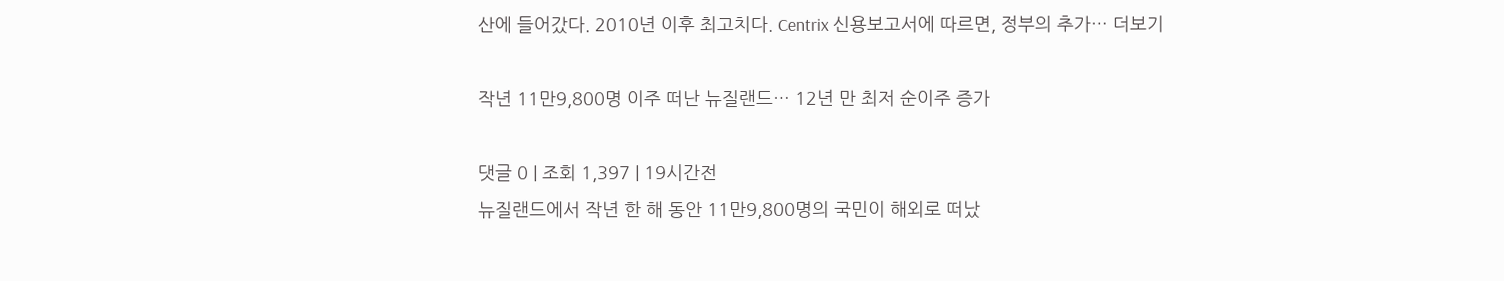산에 들어갔다. 2010년 이후 최고치다. Centrix 신용보고서에 따르면, 정부의 추가… 더보기

작년 11만9,800명 이주 떠난 뉴질랜드… 12년 만 최저 순이주 증가

댓글 0 | 조회 1,397 | 19시간전
뉴질랜드에서 작년 한 해 동안 11만9,800명의 국민이 해외로 떠났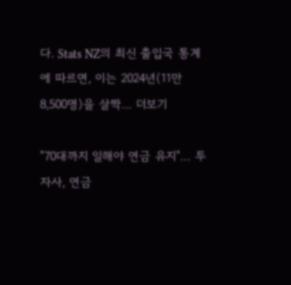다. Stats NZ의 최신 출입국 통계에 따르면, 이는 2024년(11만8,500명)을 살짝… 더보기

"70대까지 일해야 연금 유지"… 투자사, 연금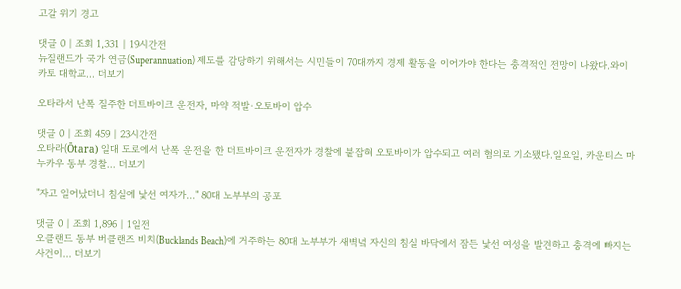고갈 위기 경고

댓글 0 | 조회 1,331 | 19시간전
뉴질랜드가 국가 연금(Superannuation) 제도를 감당하기 위해서는 시민들이 70대까지 경제 활동을 이어가야 한다는 충격적인 전망이 나왔다.와이카토 대학교… 더보기

오타라서 난폭 질주한 더트바이크 운전자, 마약 적발·오토바이 압수

댓글 0 | 조회 459 | 23시간전
오타라(Ōtara) 일대 도로에서 난폭 운전을 한 더트바이크 운전자가 경찰에 붙잡혀 오토바이가 압수되고 여러 혐의로 기소됐다.일요일, 카운티스 마누카우 동부 경찰… 더보기

"자고 일어났더니 침실에 낯선 여자가…" 80대 노부부의 공포

댓글 0 | 조회 1,896 | 1일전
오클랜드 동부 버클랜즈 비치(Bucklands Beach)에 거주하는 80대 노부부가 새벽녘 자신의 침실 바닥에서 잠든 낯선 여성을 발견하고 충격에 빠지는 사건이… 더보기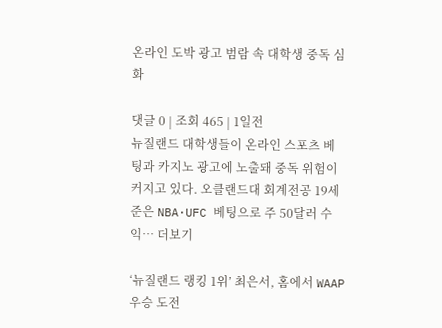온라인 도박 광고 범람 속 대학생 중독 심화

댓글 0 | 조회 465 | 1일전
뉴질랜드 대학생들이 온라인 스포츠 베팅과 카지노 광고에 노출돼 중독 위험이 커지고 있다. 오클랜드대 회계전공 19세 준은 NBA·UFC 베팅으로 주 50달러 수익… 더보기

‘뉴질랜드 랭킹 1위’ 최은서, 홈에서 WAAP 우승 도전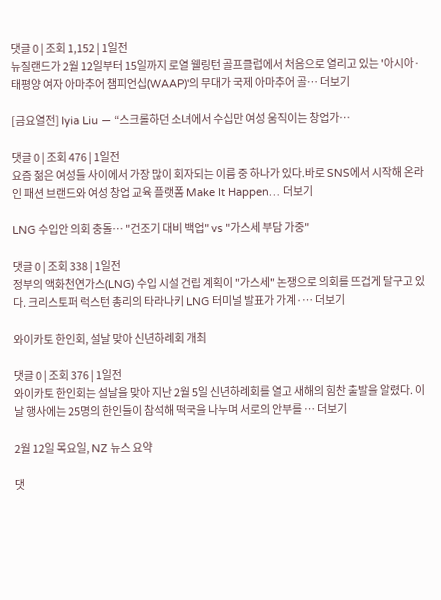댓글 0 | 조회 1,152 | 1일전
뉴질랜드가 2월 12일부터 15일까지 로열 웰링턴 골프클럽에서 처음으로 열리고 있는 '아시아·태평양 여자 아마추어 챔피언십(WAAP)'의 무대가 국제 아마추어 골… 더보기

[금요열전] Iyia Liu — “스크롤하던 소녀에서 수십만 여성 움직이는 창업가…

댓글 0 | 조회 476 | 1일전
요즘 젊은 여성들 사이에서 가장 많이 회자되는 이름 중 하나가 있다.바로 SNS에서 시작해 온라인 패션 브랜드와 여성 창업 교육 플랫폼 Make It Happen… 더보기

LNG 수입안 의회 충돌… "건조기 대비 백업" vs "가스세 부담 가중"

댓글 0 | 조회 338 | 1일전
정부의 액화천연가스(LNG) 수입 시설 건립 계획이 "가스세" 논쟁으로 의회를 뜨겁게 달구고 있다. 크리스토퍼 럭스턴 총리의 타라나키 LNG 터미널 발표가 가계·… 더보기

와이카토 한인회, 설날 맞아 신년하례회 개최

댓글 0 | 조회 376 | 1일전
와이카토 한인회는 설날을 맞아 지난 2월 5일 신년하례회를 열고 새해의 힘찬 출발을 알렸다. 이날 행사에는 25명의 한인들이 참석해 떡국을 나누며 서로의 안부를 … 더보기

2월 12일 목요일, NZ 뉴스 요약

댓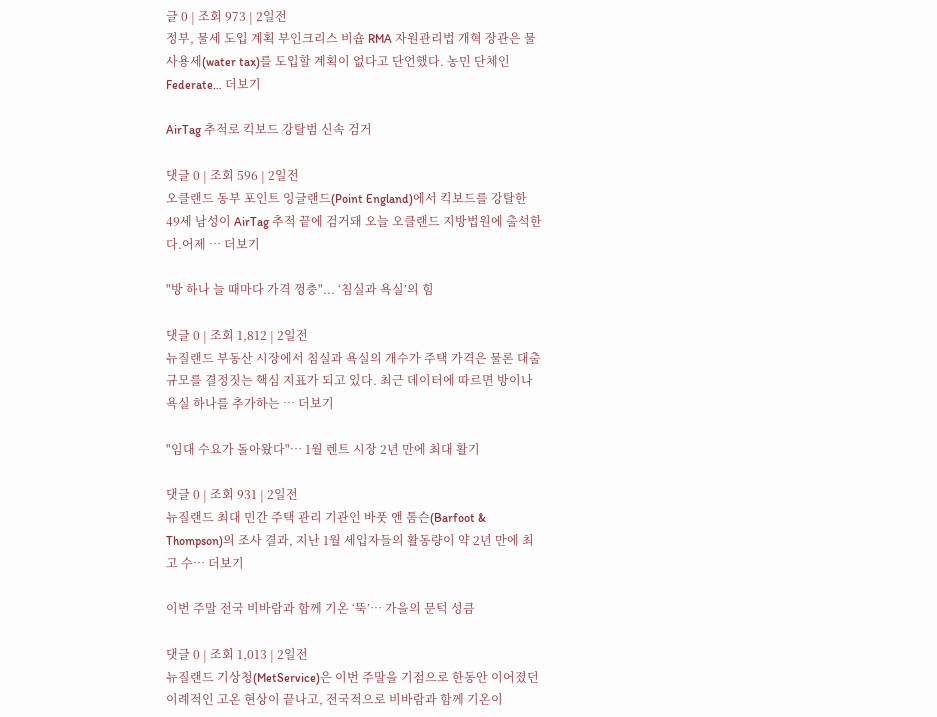글 0 | 조회 973 | 2일전
정부, 물세 도입 계획 부인크리스 비숍 RMA 자원관리법 개혁 장관은 물 사용세(water tax)를 도입할 계획이 없다고 단언했다. 농민 단체인 Federate… 더보기

AirTag 추적로 킥보드 강탈범 신속 검거

댓글 0 | 조회 596 | 2일전
오클랜드 동부 포인트 잉글랜드(Point England)에서 킥보드를 강탈한 49세 남성이 AirTag 추적 끝에 검거돼 오늘 오클랜드 지방법원에 출석한다.어제 … 더보기

"방 하나 늘 때마다 가격 껑충"... ‘침실과 욕실’의 힘

댓글 0 | 조회 1,812 | 2일전
뉴질랜드 부동산 시장에서 침실과 욕실의 개수가 주택 가격은 물론 대출 규모를 결정짓는 핵심 지표가 되고 있다. 최근 데이터에 따르면 방이나 욕실 하나를 추가하는 … 더보기

"임대 수요가 돌아왔다"… 1월 렌트 시장 2년 만에 최대 활기

댓글 0 | 조회 931 | 2일전
뉴질랜드 최대 민간 주택 관리 기관인 바풋 앤 톰슨(Barfoot & Thompson)의 조사 결과, 지난 1월 세입자들의 활동량이 약 2년 만에 최고 수… 더보기

이번 주말 전국 비바람과 함께 기온 ‘뚝’… 가을의 문턱 성큼

댓글 0 | 조회 1,013 | 2일전
뉴질랜드 기상청(MetService)은 이번 주말을 기점으로 한동안 이어졌던 이례적인 고온 현상이 끝나고, 전국적으로 비바람과 함께 기온이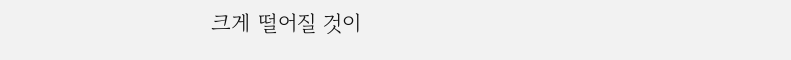크게 떨어질 것이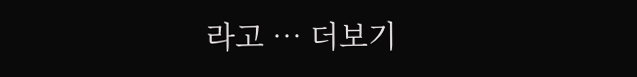라고 … 더보기